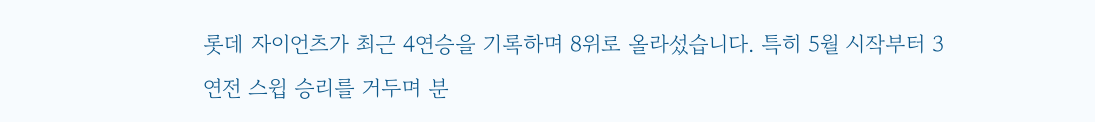롯데 자이언츠가 최근 4연승을 기록하며 8위로 올라섰습니다. 특히 5월 시작부터 3연전 스윕 승리를 거두며 분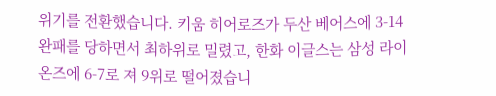위기를 전환했습니다. 키움 히어로즈가 두산 베어스에 3-14 완패를 당하면서 최하위로 밀렸고, 한화 이글스는 삼성 라이온즈에 6-7로 져 9위로 떨어졌습니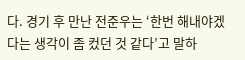다. 경기 후 만난 전준우는 ‘한번 해내야겠다는 생각이 좀 컸던 것 같다’고 말하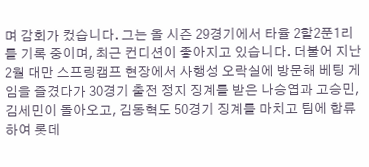며 감회가 컸습니다. 그는 올 시즌 29경기에서 타율 2할2푼1리를 기록 중이며, 최근 컨디션이 좋아지고 있습니다. 더불어 지난 2월 대만 스프링캠프 현장에서 사행성 오락실에 방문해 베팅 게임을 즐겼다가 30경기 출전 정지 징계를 받은 나승엽과 고승민, 김세민이 돌아오고, 김동혁도 50경기 징계를 마치고 팀에 합류하여 롯데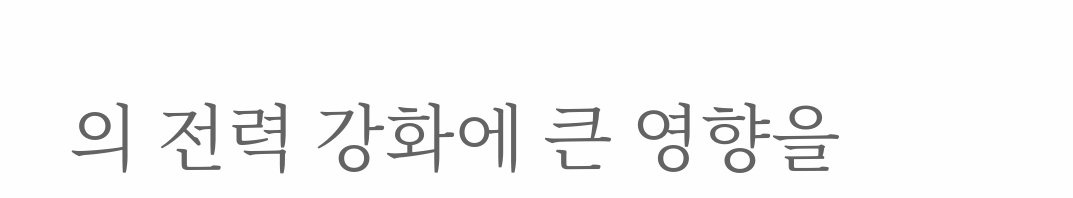의 전력 강화에 큰 영향을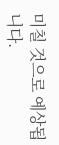미칠 것으로 예상됩니다.